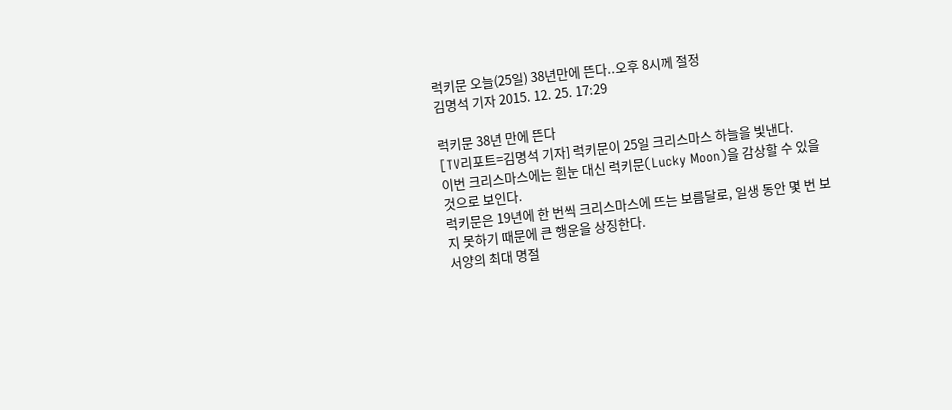럭키문 오늘(25일) 38년만에 뜬다..오후 8시께 절정
김명석 기자 2015. 12. 25. 17:29

럭키문 38년 만에 뜬다
[TV리포트=김명석 기자] 럭키문이 25일 크리스마스 하늘을 빛낸다.
이번 크리스마스에는 흰눈 대신 럭키문(Lucky Moon)을 감상할 수 있을 것으로 보인다.
럭키문은 19년에 한 번씩 크리스마스에 뜨는 보름달로, 일생 동안 몇 번 보지 못하기 때문에 큰 행운을 상징한다.
서양의 최대 명절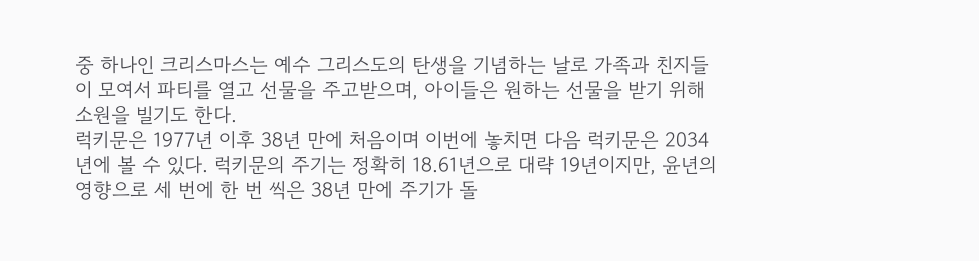중 하나인 크리스마스는 예수 그리스도의 탄생을 기념하는 날로 가족과 친지들이 모여서 파티를 열고 선물을 주고받으며, 아이들은 원하는 선물을 받기 위해 소원을 빌기도 한다.
럭키문은 1977년 이후 38년 만에 처음이며 이번에 놓치면 다음 럭키문은 2034년에 볼 수 있다. 럭키문의 주기는 정확히 18.61년으로 대략 19년이지만, 윤년의 영향으로 세 번에 한 번 씩은 38년 만에 주기가 돌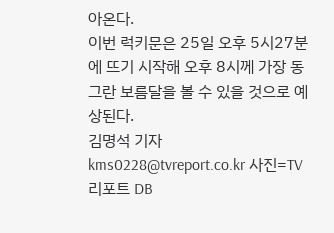아온다.
이번 럭키문은 25일 오후 5시27분에 뜨기 시작해 오후 8시께 가장 동그란 보름달을 볼 수 있을 것으로 예상된다.
김명석 기자 kms0228@tvreport.co.kr 사진=TV리포트 DB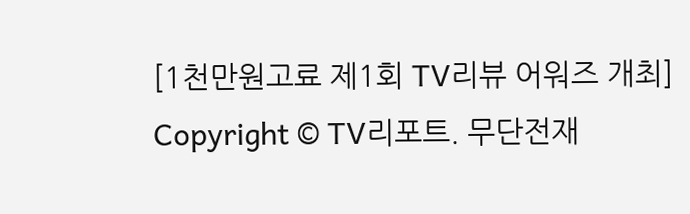[1천만원고료 제1회 TV리뷰 어워즈 개최]
Copyright © TV리포트. 무단전재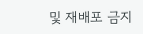및 재배포 금지